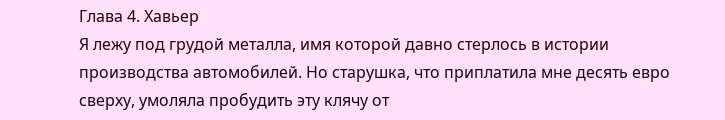Глава 4. Хавьер
Я лежу под грудой металла, имя которой давно стерлось в истории производства автомобилей. Но старушка, что приплатила мне десять евро сверху, умоляла пробудить эту клячу от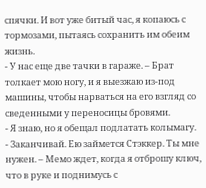спячки. И вот уже битый час, я копаюсь с тормозами, пытаясь сохранить им обеим жизнь.
- У нас еще две тачки в гараже. – Брат толкает мою ногу, и я выезжаю из-под машины, чтобы нарваться на его взгляд со сведенными у переносицы бровями.
- Я знаю, но я обещал подлатать колымагу.
- Заканчивай. Ею займется Стэккер. Ты мне нужен. – Мемо ждет, когда я отброшу ключ, что в руке и поднимусь с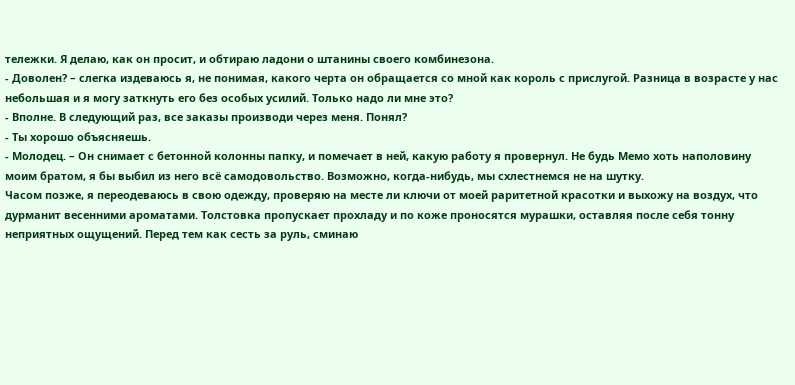тележки. Я делаю, как он просит, и обтираю ладони о штанины своего комбинезона.
- Доволен? – слегка издеваюсь я, не понимая, какого черта он обращается со мной как король с прислугой. Разница в возрасте у нас небольшая и я могу заткнуть его без особых усилий. Только надо ли мне это?
- Вполне. В следующий раз, все заказы производи через меня. Понял?
- Ты хорошо объясняешь.
- Молодец. – Он снимает с бетонной колонны папку, и помечает в ней, какую работу я провернул. Не будь Мемо хоть наполовину моим братом, я бы выбил из него всё самодовольство. Возможно, когда-нибудь, мы схлестнемся не на шутку.
Часом позже, я переодеваюсь в свою одежду, проверяю на месте ли ключи от моей раритетной красотки и выхожу на воздух, что дурманит весенними ароматами. Толстовка пропускает прохладу и по коже проносятся мурашки, оставляя после себя тонну неприятных ощущений. Перед тем как сесть за руль, сминаю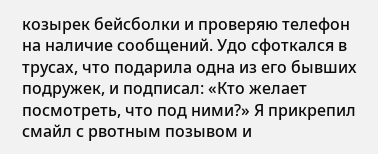козырек бейсболки и проверяю телефон на наличие сообщений. Удо сфоткался в трусах, что подарила одна из его бывших подружек, и подписал: «Кто желает посмотреть, что под ними?» Я прикрепил смайл с рвотным позывом и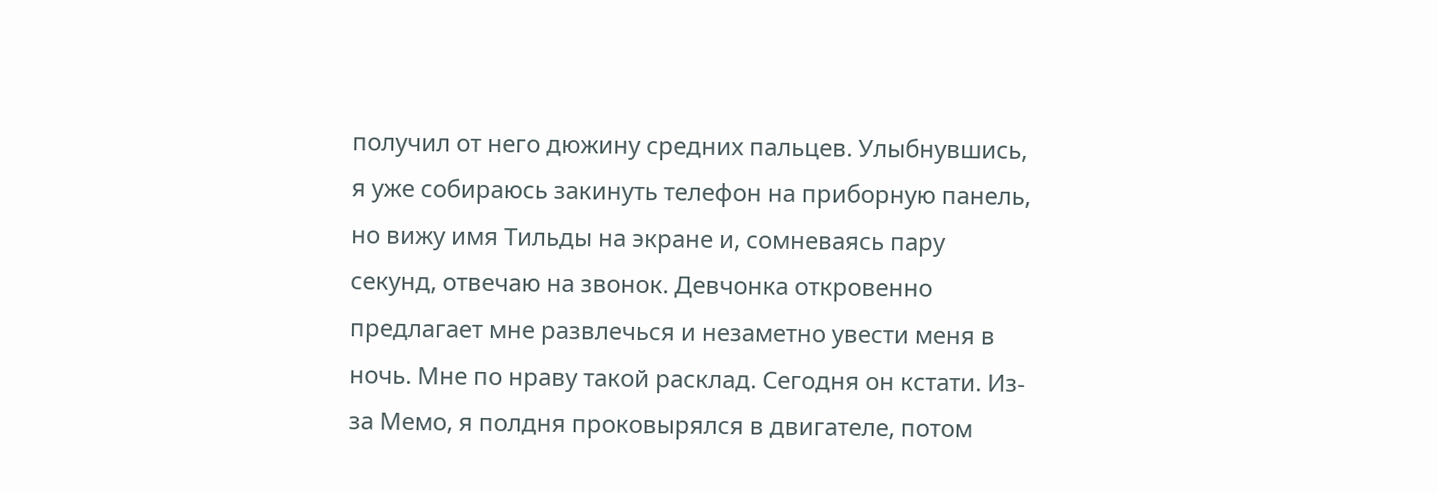получил от него дюжину средних пальцев. Улыбнувшись, я уже собираюсь закинуть телефон на приборную панель, но вижу имя Тильды на экране и, сомневаясь пару секунд, отвечаю на звонок. Девчонка откровенно предлагает мне развлечься и незаметно увести меня в ночь. Мне по нраву такой расклад. Сегодня он кстати. Из-за Мемо, я полдня проковырялся в двигателе, потом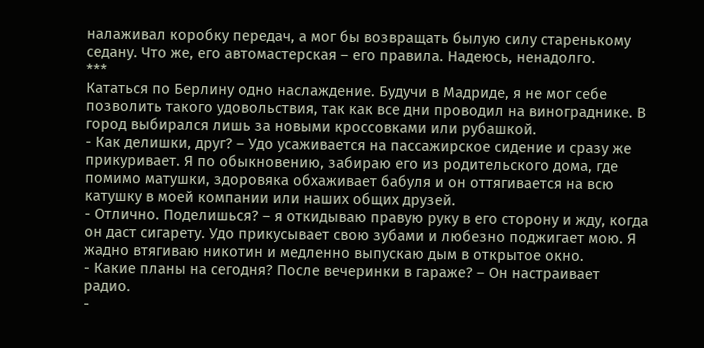налаживал коробку передач, а мог бы возвращать былую силу старенькому седану. Что же, его автомастерская – его правила. Надеюсь, ненадолго.
***
Кататься по Берлину одно наслаждение. Будучи в Мадриде, я не мог себе позволить такого удовольствия, так как все дни проводил на винограднике. В город выбирался лишь за новыми кроссовками или рубашкой.
- Как делишки, друг? – Удо усаживается на пассажирское сидение и сразу же прикуривает. Я по обыкновению, забираю его из родительского дома, где помимо матушки, здоровяка обхаживает бабуля и он оттягивается на всю катушку в моей компании или наших общих друзей.
- Отлично. Поделишься? – я откидываю правую руку в его сторону и жду, когда он даст сигарету. Удо прикусывает свою зубами и любезно поджигает мою. Я жадно втягиваю никотин и медленно выпускаю дым в открытое окно.
- Какие планы на сегодня? После вечеринки в гараже? – Он настраивает радио.
-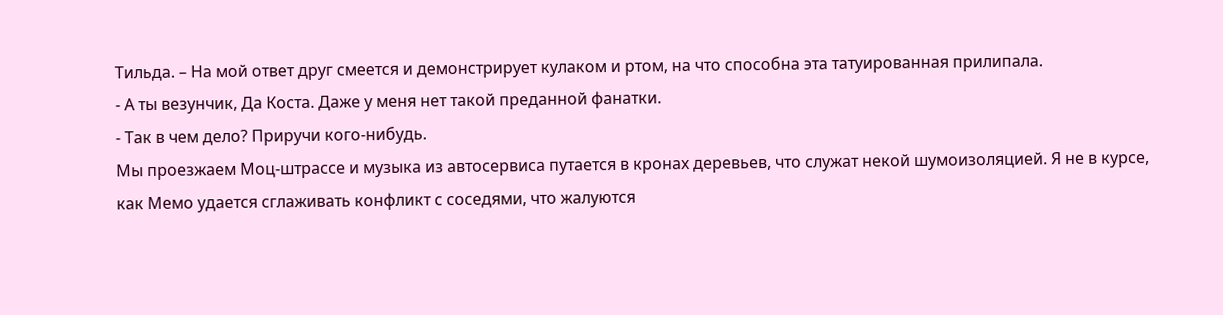Тильда. – На мой ответ друг смеется и демонстрирует кулаком и ртом, на что способна эта татуированная прилипала.
- А ты везунчик, Да Коста. Даже у меня нет такой преданной фанатки.
- Так в чем дело? Приручи кого-нибудь.
Мы проезжаем Моц-штрассе и музыка из автосервиса путается в кронах деревьев, что служат некой шумоизоляцией. Я не в курсе, как Мемо удается сглаживать конфликт с соседями, что жалуются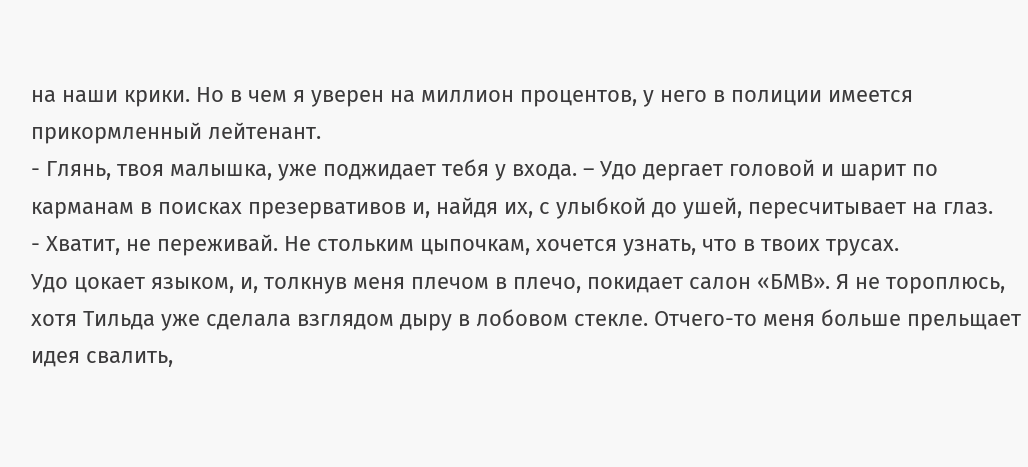на наши крики. Но в чем я уверен на миллион процентов, у него в полиции имеется прикормленный лейтенант.
- Глянь, твоя малышка, уже поджидает тебя у входа. – Удо дергает головой и шарит по карманам в поисках презервативов и, найдя их, с улыбкой до ушей, пересчитывает на глаз.
- Хватит, не переживай. Не стольким цыпочкам, хочется узнать, что в твоих трусах.
Удо цокает языком, и, толкнув меня плечом в плечо, покидает салон «БМВ». Я не тороплюсь, хотя Тильда уже сделала взглядом дыру в лобовом стекле. Отчего-то меня больше прельщает идея свалить,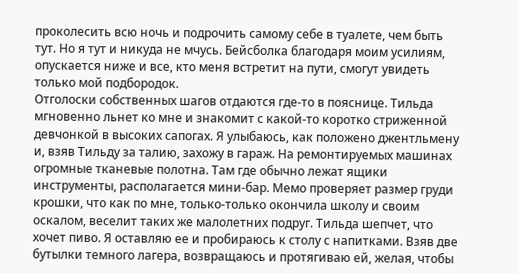проколесить всю ночь и подрочить самому себе в туалете, чем быть тут. Но я тут и никуда не мчусь. Бейсболка благодаря моим усилиям, опускается ниже и все, кто меня встретит на пути, смогут увидеть только мой подбородок.
Отголоски собственных шагов отдаются где-то в пояснице. Тильда мгновенно льнет ко мне и знакомит с какой-то коротко стриженной девчонкой в высоких сапогах. Я улыбаюсь, как положено джентльмену и, взяв Тильду за талию, захожу в гараж. На ремонтируемых машинах огромные тканевые полотна. Там где обычно лежат ящики инструменты, располагается мини-бар. Мемо проверяет размер груди крошки, что как по мне, только-только окончила школу и своим оскалом, веселит таких же малолетних подруг. Тильда шепчет, что хочет пиво. Я оставляю ее и пробираюсь к столу с напитками. Взяв две бутылки темного лагера, возвращаюсь и протягиваю ей, желая, чтобы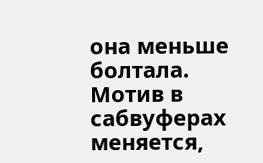она меньше болтала. Мотив в сабвуферах меняется,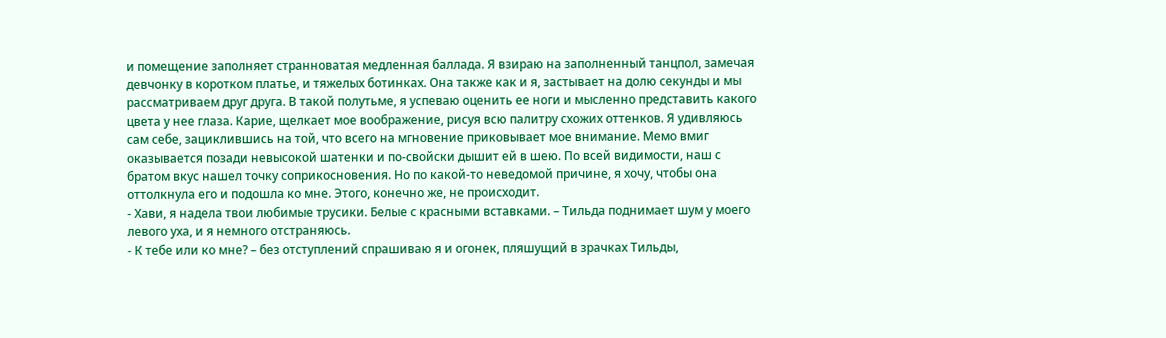и помещение заполняет странноватая медленная баллада. Я взираю на заполненный танцпол, замечая девчонку в коротком платье, и тяжелых ботинках. Она также как и я, застывает на долю секунды и мы рассматриваем друг друга. В такой полутьме, я успеваю оценить ее ноги и мысленно представить какого цвета у нее глаза. Карие, щелкает мое воображение, рисуя всю палитру схожих оттенков. Я удивляюсь сам себе, зациклившись на той, что всего на мгновение приковывает мое внимание. Мемо вмиг оказывается позади невысокой шатенки и по-свойски дышит ей в шею. По всей видимости, наш с братом вкус нашел точку соприкосновения. Но по какой-то неведомой причине, я хочу, чтобы она оттолкнула его и подошла ко мне. Этого, конечно же, не происходит.
- Хави, я надела твои любимые трусики. Белые с красными вставками. – Тильда поднимает шум у моего левого уха, и я немного отстраняюсь.
- К тебе или ко мне? – без отступлений спрашиваю я и огонек, пляшущий в зрачках Тильды,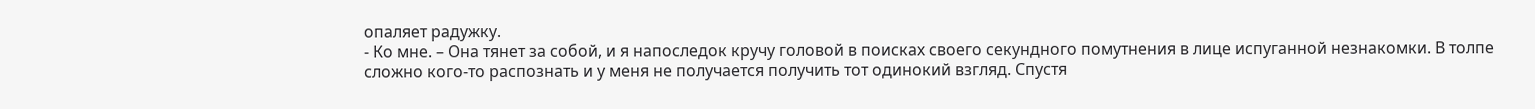опаляет радужку.
- Ко мне. – Она тянет за собой, и я напоследок кручу головой в поисках своего секундного помутнения в лице испуганной незнакомки. В толпе сложно кого-то распознать и у меня не получается получить тот одинокий взгляд. Спустя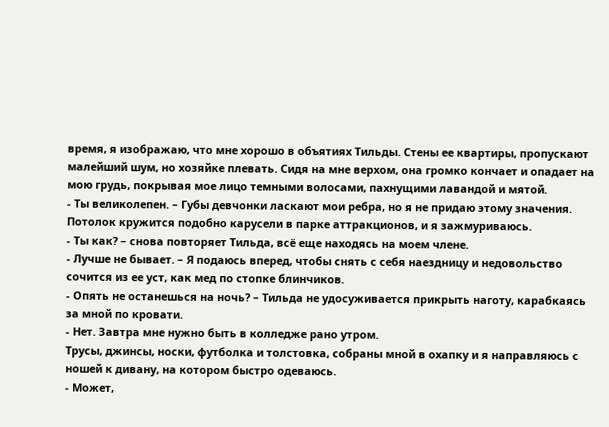время, я изображаю, что мне хорошо в объятиях Тильды. Стены ее квартиры, пропускают малейший шум, но хозяйке плевать. Сидя на мне верхом, она громко кончает и опадает на мою грудь, покрывая мое лицо темными волосами, пахнущими лавандой и мятой.
- Ты великолепен. – Губы девчонки ласкают мои ребра, но я не придаю этому значения. Потолок кружится подобно карусели в парке аттракционов, и я зажмуриваюсь.
- Ты как? – снова повторяет Тильда, всё еще находясь на моем члене.
- Лучше не бывает. – Я подаюсь вперед, чтобы снять с себя наездницу и недовольство сочится из ее уст, как мед по стопке блинчиков.
- Опять не останешься на ночь? – Тильда не удосуживается прикрыть наготу, карабкаясь за мной по кровати.
- Нет. Завтра мне нужно быть в колледже рано утром.
Трусы, джинсы, носки, футболка и толстовка, собраны мной в охапку и я направляюсь с ношей к дивану, на котором быстро одеваюсь.
- Может,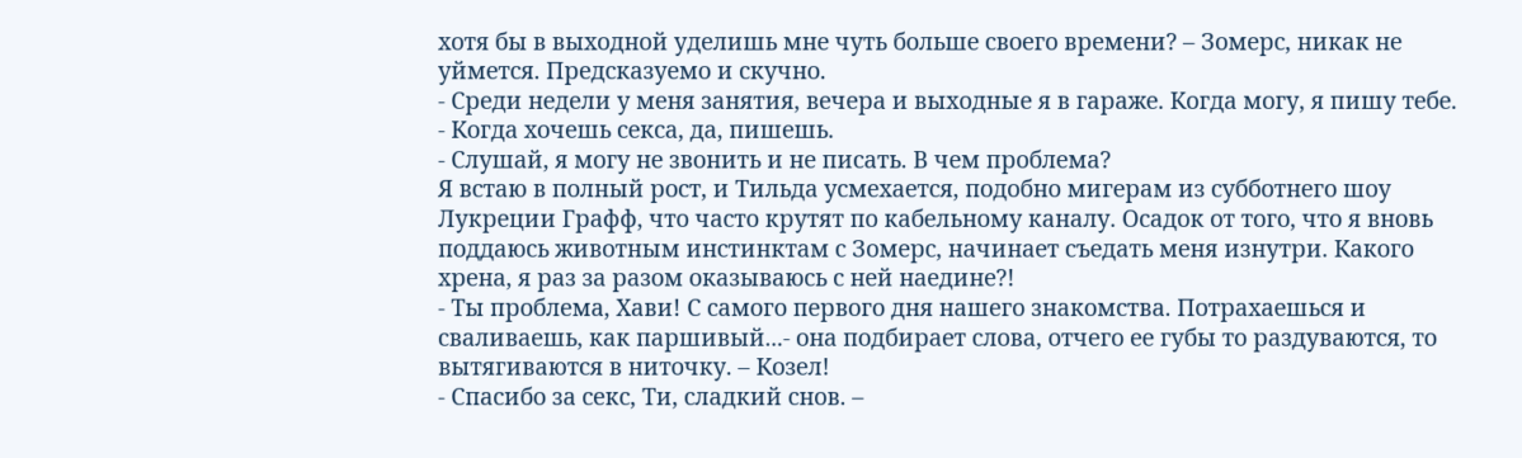хотя бы в выходной уделишь мне чуть больше своего времени? – Зомерс, никак не уймется. Предсказуемо и скучно.
- Среди недели у меня занятия, вечера и выходные я в гараже. Когда могу, я пишу тебе.
- Когда хочешь секса, да, пишешь.
- Слушай, я могу не звонить и не писать. В чем проблема?
Я встаю в полный рост, и Тильда усмехается, подобно мигерам из субботнего шоу Лукреции Графф, что часто крутят по кабельному каналу. Осадок от того, что я вновь поддаюсь животным инстинктам с Зомерс, начинает съедать меня изнутри. Какого хрена, я раз за разом оказываюсь с ней наедине?!
- Ты проблема, Хави! С самого первого дня нашего знакомства. Потрахаешься и сваливаешь, как паршивый...- она подбирает слова, отчего ее губы то раздуваются, то вытягиваются в ниточку. – Козел!
- Спасибо за секс, Ти, сладкий снов. –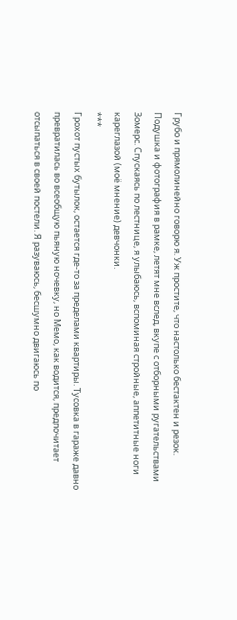Грубо и прямолинейно говорю я. Уж простите, что настолько бестактен и резок.
Подушка и фотография в рамке, летят мне вслед, вкупе с отборными ругательствами Зомерс. Спускаясь по лестнице, я улыбаюсь, вспоминая стройные, аппетитные ноги кареглазой (моё мнение) девчонки.
***
Грохот пустых бутылок, остается где-то за пределами квартиры. Тусовка в гараже давно превратилась во всеобщую пьяную ночевку, но Мемо, как водится, предпочитает отсыпаться в своей постели. Я разуваюсь, бесшумно двигаюсь по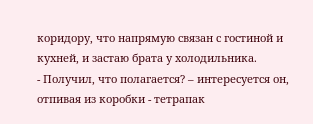коридору, что напрямую связан с гостиной и кухней, и застаю брата у холодильника.
- Получил, что полагается? – интересуется он, отпивая из коробки - тетрапак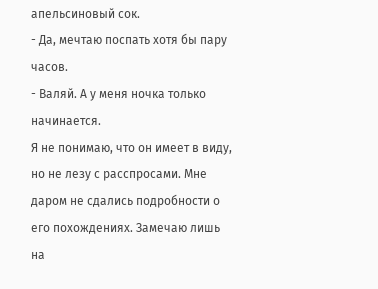апельсиновый сок.
- Да, мечтаю поспать хотя бы пару часов.
- Валяй. А у меня ночка только начинается.
Я не понимаю, что он имеет в виду, но не лезу с расспросами. Мне даром не сдались подробности о его похождениях. Замечаю лишь на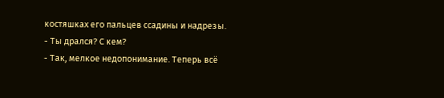костяшках его пальцев ссадины и надрезы.
- Ты дрался? С кем?
- Так, мелкое недопонимание. Теперь всё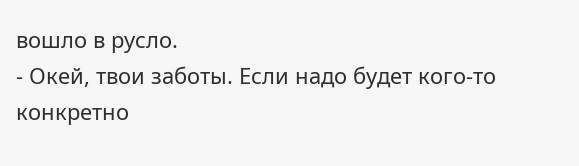вошло в русло.
- Окей, твои заботы. Если надо будет кого-то конкретно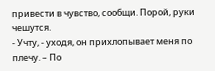привести в чувство, сообщи. Порой, руки чешутся.
- Учту, - уходя, он прихлопывает меня по плечу. – По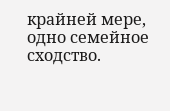крайней мере, одно семейное сходство.